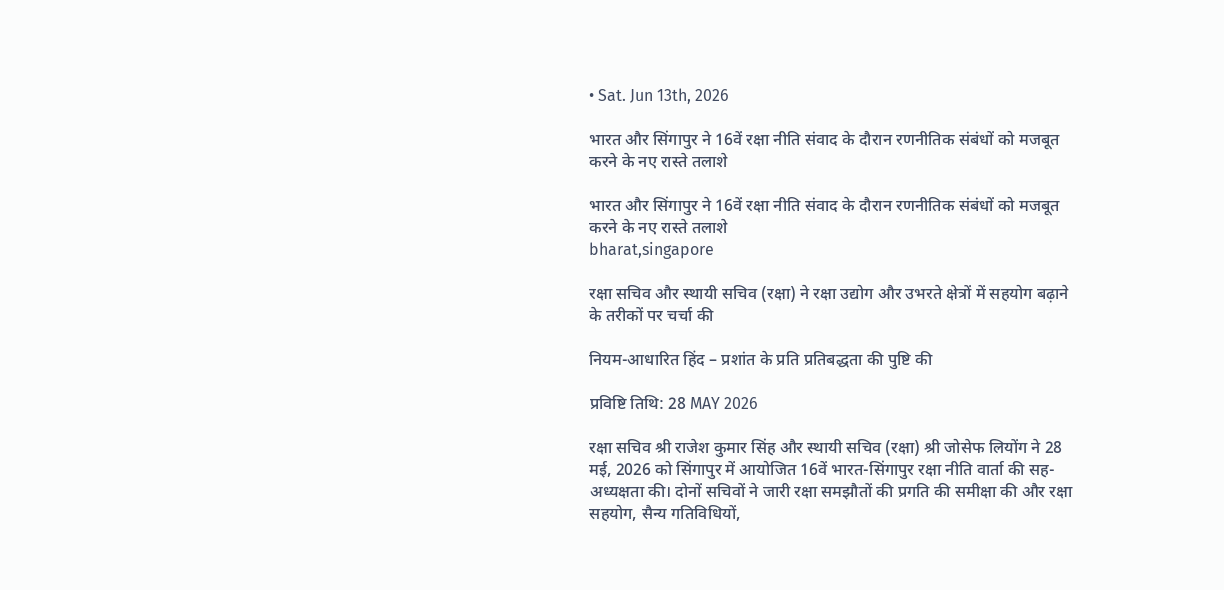• Sat. Jun 13th, 2026

भारत और सिंगापुर ने 16वें रक्षा नीति संवाद के दौरान रणनीतिक संबंधों को मजबूत करने के नए रास्ते तलाशे

भारत और सिंगापुर ने 16वें रक्षा नीति संवाद के दौरान रणनीतिक संबंधों को मजबूत करने के नए रास्ते तलाशे
bharat,singapore

रक्षा सचिव और स्थायी सचिव (रक्षा) ने रक्षा उद्योग और उभरते क्षेत्रों में सहयोग बढ़ाने के तरीकों पर चर्चा की

नियम-आधारित हिंद – प्रशांत के प्रति प्रतिबद्धता की पुष्टि की

प्रविष्टि तिथि: 28 MAY 2026

रक्षा सचिव श्री राजेश कुमार सिंह और स्थायी सचिव (रक्षा) श्री जोसेफ लियोंग ने 28 मई, 2026 को सिंगापुर में आयोजित 16वें भारत-सिंगापुर रक्षा नीति वार्ता की सह-अध्यक्षता की। दोनों सचिवों ने जारी रक्षा समझौतों की प्रगति की समीक्षा की और रक्षा सहयोग, सैन्य गतिविधियों,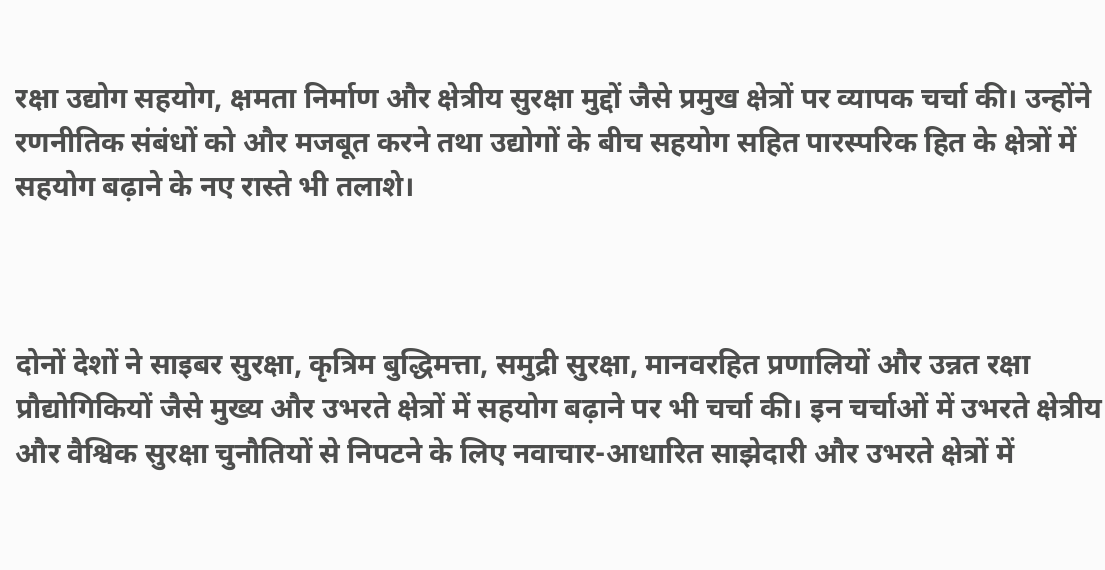रक्षा उद्योग सहयोग, क्षमता निर्माण और क्षेत्रीय सुरक्षा मुद्दों जैसे प्रमुख क्षेत्रों पर व्यापक चर्चा की। उन्होंने रणनीतिक संबंधों को और मजबूत करने तथा उद्योगों के बीच सहयोग सहित पारस्परिक हित के क्षेत्रों में सहयोग बढ़ाने के नए रास्ते भी तलाशे।



दोनों देशों ने साइबर सुरक्षा, कृत्रिम बुद्धिमत्ता, समुद्री सुरक्षा, मानवरहित प्रणालियों और उन्नत रक्षा प्रौद्योगिकियों जैसे मुख्य और उभरते क्षेत्रों में सहयोग बढ़ाने पर भी चर्चा की। इन चर्चाओं में उभरते क्षेत्रीय और वैश्विक सुरक्षा चुनौतियों से निपटने के लिए नवाचार-आधारित साझेदारी और उभरते क्षेत्रों में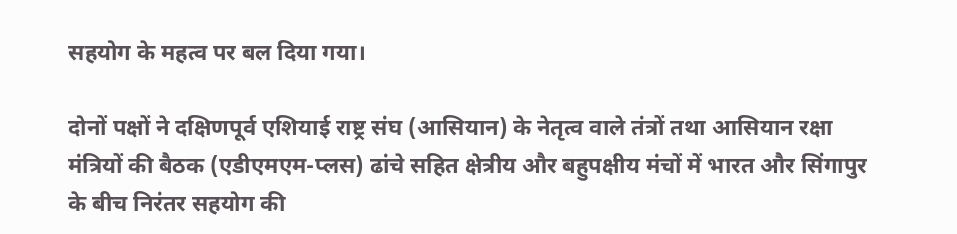सहयोग के महत्व पर बल दिया गया।

दोनों पक्षों ने दक्षिणपूर्व एशियाई राष्ट्र संघ (आसियान) के नेतृत्व वाले तंत्रों तथा आसियान रक्षा मंत्रियों की बैठक (एडीएमएम-प्लस) ढांचे सहित क्षेत्रीय और बहुपक्षीय मंचों में भारत और सिंगापुर के बीच निरंतर सहयोग की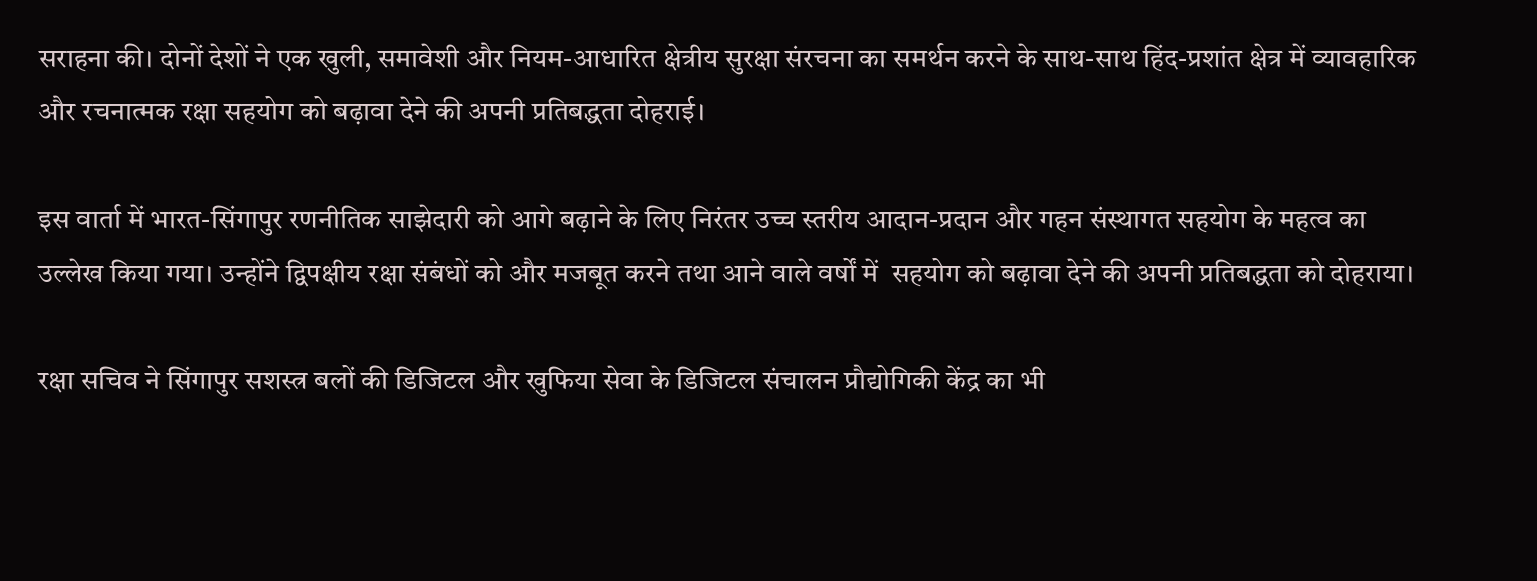सराहना की। दोनों देशों ने एक खुली, समावेशी और नियम-आधारित क्षेत्रीय सुरक्षा संरचना का समर्थन करने के साथ-साथ हिंद-प्रशांत क्षेत्र में व्यावहारिक और रचनात्मक रक्षा सहयोग को बढ़ावा देने की अपनी प्रतिबद्धता दोहराई।

इस वार्ता में भारत-सिंगापुर रणनीतिक साझेदारी को आगे बढ़ाने के लिए निरंतर उच्च स्तरीय आदान-प्रदान और गहन संस्थागत सहयोग के महत्व का उल्लेख किया गया। उन्होंने द्विपक्षीय रक्षा संबंधों को और मजबूत करने तथा आने वाले वर्षों में  सहयोग को बढ़ावा देने की अपनी प्रतिबद्धता को दोहराया।

रक्षा सचिव ने सिंगापुर सशस्त्र बलों की डिजिटल और खुफिया सेवा के डिजिटल संचालन प्रौद्योगिकी केंद्र का भी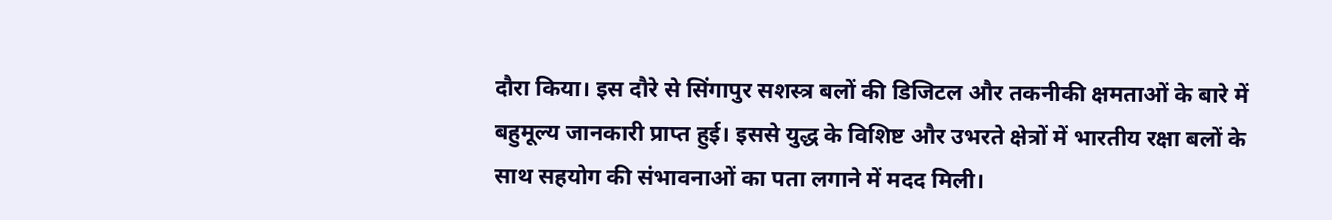दौरा किया। इस दौरे से सिंगापुर सशस्त्र बलों की डिजिटल और तकनीकी क्षमताओं के बारे में बहुमूल्य जानकारी प्राप्त हुई। इससे युद्ध के विशिष्ट और उभरते क्षेत्रों में भारतीय रक्षा बलों के साथ सहयोग की संभावनाओं का पता लगाने में मदद मिली।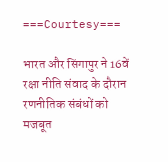===Courtesy===

भारत और सिंगापुर ने 16वें रक्षा नीति संवाद के दौरान रणनीतिक संबंधों को मजबूत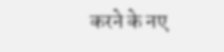करने के नए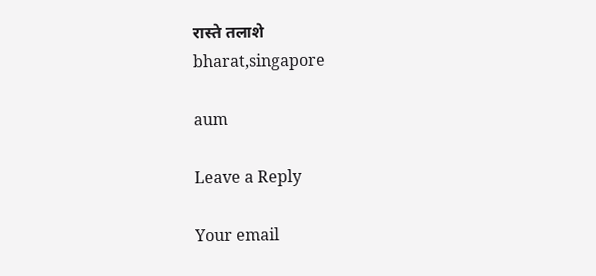रास्ते तलाशे
bharat,singapore

aum

Leave a Reply

Your email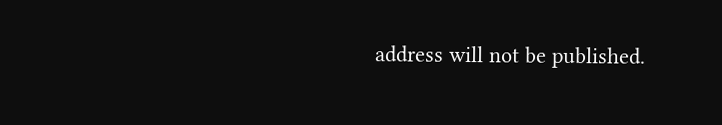address will not be published.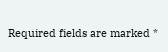Required fields are marked *